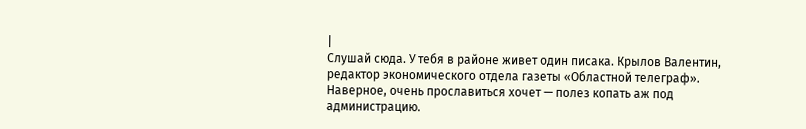|
Слушай сюда. У тебя в районе живет один писака. Крылов Валентин, редактор экономического отдела газеты «Областной телеграф». Наверное, очень прославиться хочет — полез копать аж под администрацию.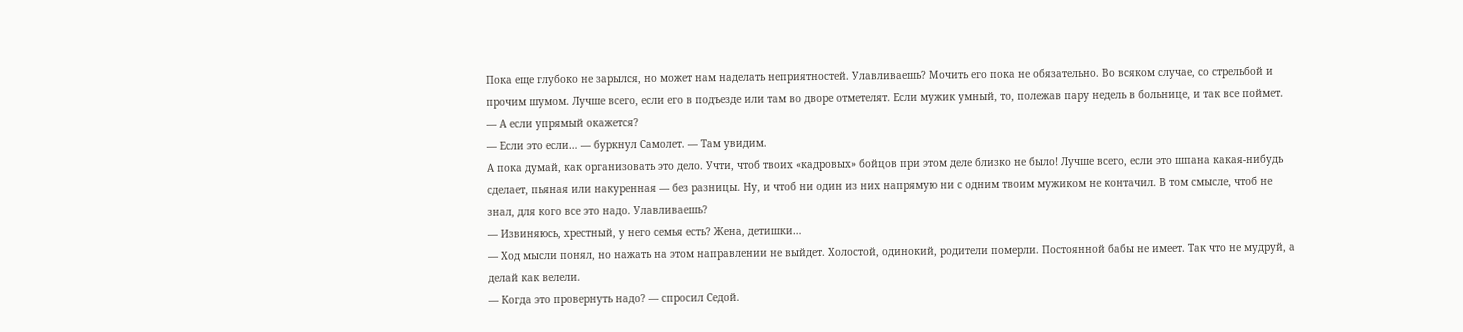Пока еще глубоко не зарылся, но может нам наделать неприятностей. Улавливаешь? Мочить его пока не обязательно. Во всяком случае, со стрельбой и прочим шумом. Лучше всего, если его в подъезде или там во дворе отметелят. Если мужик умный, то, полежав пару недель в больнице, и так все поймет.
— А если упрямый окажется?
— Если это если… — буркнул Самолет. — Там увидим.
А пока думай, как организовать это дело. Учти, чтоб твоих «кадровых» бойцов при этом деле близко не было! Лучше всего, если это шпана какая-нибудь сделает, пьяная или накуренная — без разницы. Ну, и чтоб ни один из них напрямую ни с одним твоим мужиком не контачил. В том смысле, чтоб не знал, для кого все это надо. Улавливаешь?
— Извиняюсь, хрестный, у него семья есть? Жена, детишки…
— Ход мысли понял, но нажать на этом направлении не выйдет. Холостой, одинокий, родители померли. Постоянной бабы не имеет. Так что не мудруй, а делай как велели.
— Когда это провернуть надо? — спросил Седой.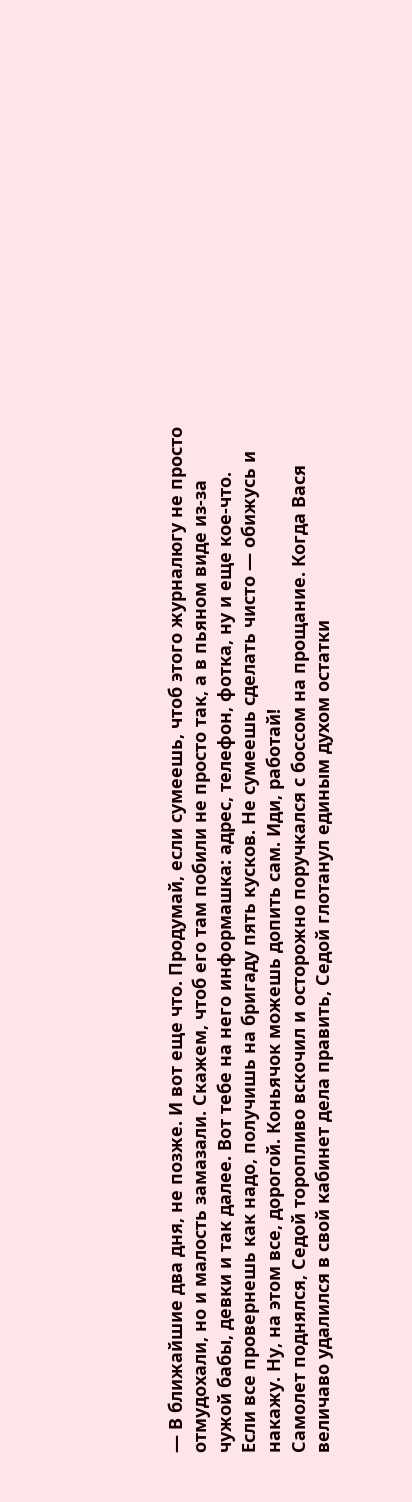— В ближайшие два дня, не позже. И вот еще что. Продумай, если сумеешь, чтоб этого журналюгу не просто отмудохали, но и малость замазали. Скажем, чтоб его там побили не просто так, а в пьяном виде из-за чужой бабы, девки и так далее. Вот тебе на него информашка: адрес, телефон, фотка, ну и еще кое-что. Если все провернешь как надо, получишь на бригаду пять кусков. Не сумеешь сделать чисто — обижусь и накажу. Ну, на этом все, дорогой. Коньячок можешь допить сам. Иди, работай!
Самолет поднялся, Седой торопливо вскочил и осторожно поручкался с боссом на прощание. Когда Вася величаво удалился в свой кабинет дела править, Седой глотанул единым духом остатки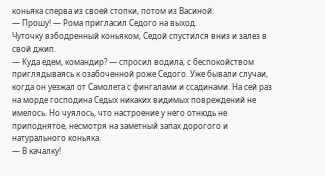коньяка сперва из своей стопки, потом из Васиной.
— Прошу! — Рома пригласил Седого на выход.
Чуточку взбодренный коньяком, Седой спустился вниз и залез в свой джип.
— Куда едем, командир? — спросил водила, с беспокойством приглядываясь к озабоченной роже Седого. Уже бывали случаи, когда он уезжал от Самолета с фингалами и ссадинами. На сей раз на морде господина Седых никаких видимых повреждений не имелось. Но чуялось, что настроение у него отнюдь не приподнятое, несмотря на заметный запах дорогого и натурального коньяка.
— В качалку!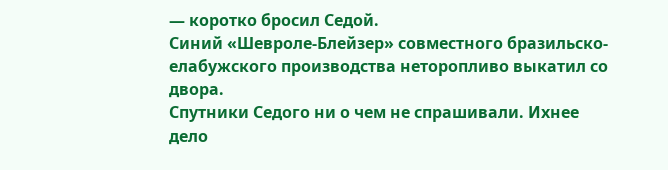— коротко бросил Седой.
Синий «Шевроле-Блейзер» совместного бразильско-елабужского производства неторопливо выкатил со двора.
Спутники Седого ни о чем не спрашивали. Ихнее дело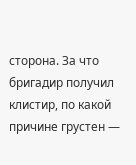сторона. За что бригадир получил клистир, по какой причине грустен —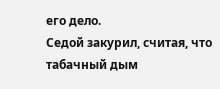его дело.
Седой закурил, считая, что табачный дым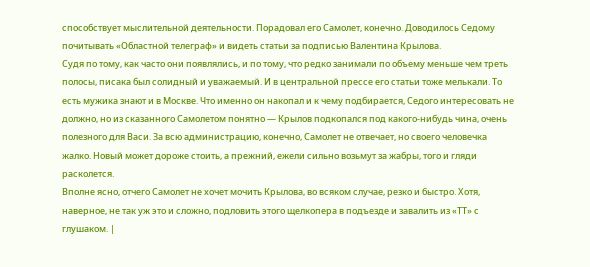способствует мыслительной деятельности. Порадовал его Самолет, конечно. Доводилось Седому почитывать «Областной телеграф» и видеть статьи за подписью Валентина Крылова.
Судя по тому, как часто они появлялись, и по тому, что редко занимали по объему меньше чем треть полосы, писака был солидный и уважаемый. И в центральной прессе его статьи тоже мелькали. То есть мужика знают и в Москве. Что именно он накопал и к чему подбирается, Седого интересовать не должно, но из сказанного Самолетом понятно — Крылов подкопался под какого-нибудь чина, очень полезного для Васи. За всю администрацию, конечно, Самолет не отвечает, но своего человечка жалко. Новый может дороже стоить, а прежний, ежели сильно возьмут за жабры, того и гляди расколется.
Вполне ясно, отчего Самолет не хочет мочить Крылова, во всяком случае, резко и быстро. Хотя, наверное, не так уж это и сложно, подловить этого щелкопера в подъезде и завалить из «ТТ» с глушаком. |